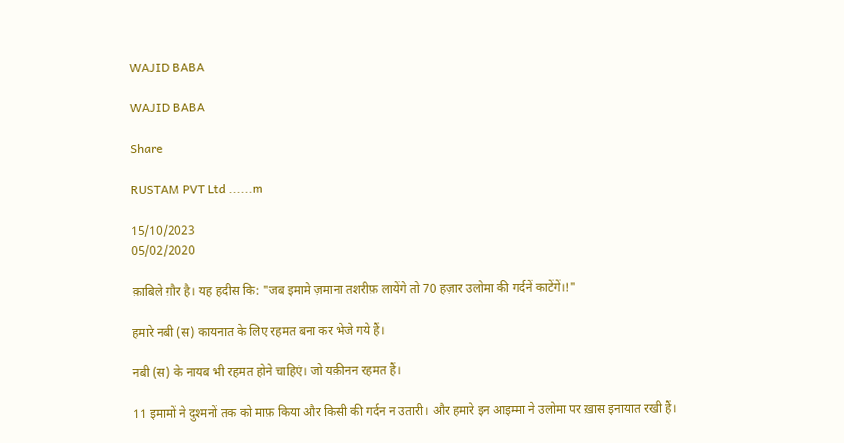WAJID BABA

WAJID BABA

Share

RUSTAM PVT Ltd ......m

15/10/2023
05/02/2020

क़ाबिले ग़ौर है। यह हदीस कि: "जब इमामे ज़माना तशरीफ़ लायेंगे तो 70 हज़ार उलोमा की गर्दनें काटेंगें।!"

हमारे नबी (स) कायनात के लिए रहमत बना कर भेजे गये हैं।

नबी (स) के नायब भी रहमत होने चाहिएं। जो यक़ीनन रहमत हैं।

11 इमामों ने दुश्मनों तक को माफ़ किया और किसी की गर्दन न उतारी। और हमारे इन आइम्मा ने उलोमा पर ख़ास इनायात रखी हैं।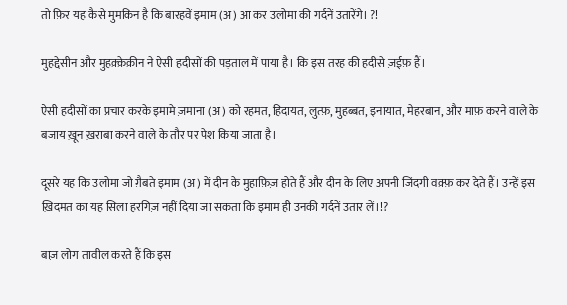तो फ़िर यह कैसे मुमकिन है कि बारहवें इमाम (अ) आ कर उलोमा की गर्दनें उतारेंगे। ?!

मुहद्देसीन और मुहक़्क़ेक़ीन ने ऐसी हदीसों की पड़ताल में पाया है। कि इस तरह की हदीसे ज़ईफ़ हैं।

ऐसी हदीसों का प्रचार करके इमामे ज़माना (अ) को रहमत, हिदायत, लुत्फ़, मुहब्बत, इनायात, मेहरबान, और माफ़ करने वाले के बजाय ख़ून ख़राबा करने वाले के तौर पर पेश किया जाता है।

दूसरे यह कि उलोमा जो ग़ैबते इमाम (अ) में दीन के मुहाफ़िज़ होते हैं और दीन के लिए अपनी जिंदगी वक़्फ़ कर देते हैं। उन्हें इस ख़िदमत का यह सिला हरगिज़ नहीं दिया जा सकता कि इमाम ही उनकी गर्दनें उतार लें।!?

बाज़ लोग तावील करते हैं कि इस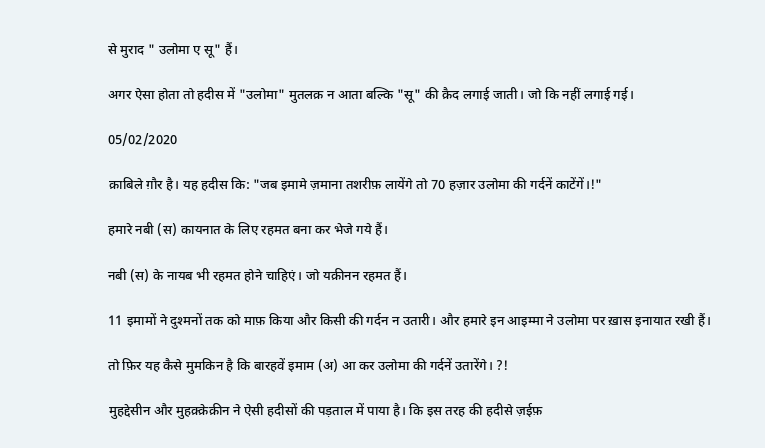से मुराद " उलोमा ए सू" हैं।

अगर ऐसा होता तो हदीस में "उलोमा" मुतलक़ न आता बल्कि "सू" की क़ैद लगाई जाती। जो कि नहीं लगाई गई।

05/02/2020

क़ाबिले ग़ौर है। यह हदीस कि: "जब इमामे ज़माना तशरीफ़ लायेंगे तो 70 हज़ार उलोमा की गर्दनें काटेंगें।!"

हमारे नबी (स) कायनात के लिए रहमत बना कर भेजे गये हैं।

नबी (स) के नायब भी रहमत होने चाहिएं। जो यक़ीनन रहमत हैं।

11 इमामों ने दुश्मनों तक को माफ़ किया और किसी की गर्दन न उतारी। और हमारे इन आइम्मा ने उलोमा पर ख़ास इनायात रखी हैं।

तो फ़िर यह कैसे मुमकिन है कि बारहवें इमाम (अ) आ कर उलोमा की गर्दनें उतारेंगे। ?!

मुहद्देसीन और मुहक़्क़ेक़ीन ने ऐसी हदीसों की पड़ताल में पाया है। कि इस तरह की हदीसे ज़ईफ़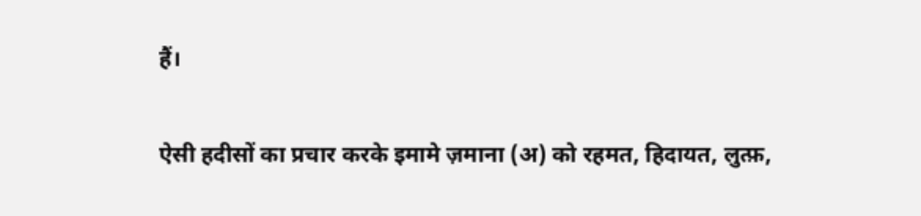हैं।

ऐसी हदीसों का प्रचार करके इमामे ज़माना (अ) को रहमत, हिदायत, लुत्फ़,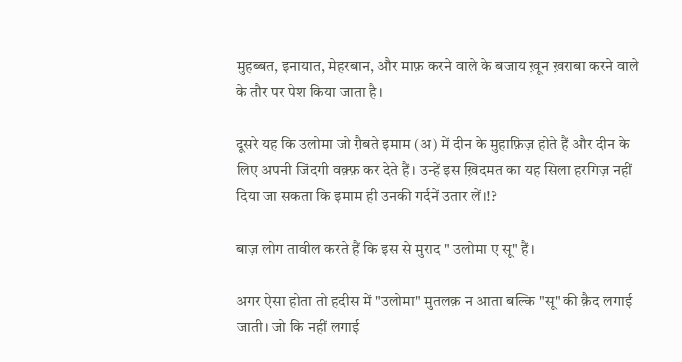मुहब्बत, इनायात, मेहरबान, और माफ़ करने वाले के बजाय ख़ून ख़राबा करने वाले के तौर पर पेश किया जाता है।

दूसरे यह कि उलोमा जो ग़ैबते इमाम (अ) में दीन के मुहाफ़िज़ होते हैं और दीन के लिए अपनी जिंदगी वक़्फ़ कर देते हैं। उन्हें इस ख़िदमत का यह सिला हरगिज़ नहीं दिया जा सकता कि इमाम ही उनकी गर्दनें उतार लें।!?

बाज़ लोग तावील करते हैं कि इस से मुराद " उलोमा ए सू" हैं।

अगर ऐसा होता तो हदीस में "उलोमा" मुतलक़ न आता बल्कि "सू" की क़ैद लगाई जाती। जो कि नहीं लगाई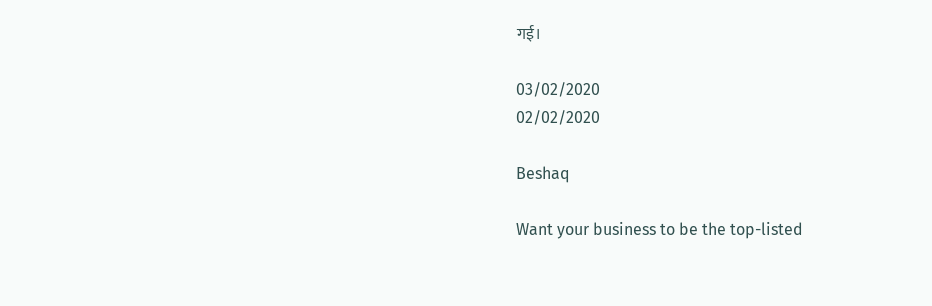गई।

03/02/2020
02/02/2020

Beshaq

Want your business to be the top-listed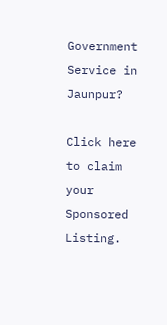Government Service in Jaunpur?

Click here to claim your Sponsored Listing.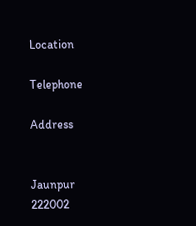Location

Telephone

Address


Jaunpur
222002